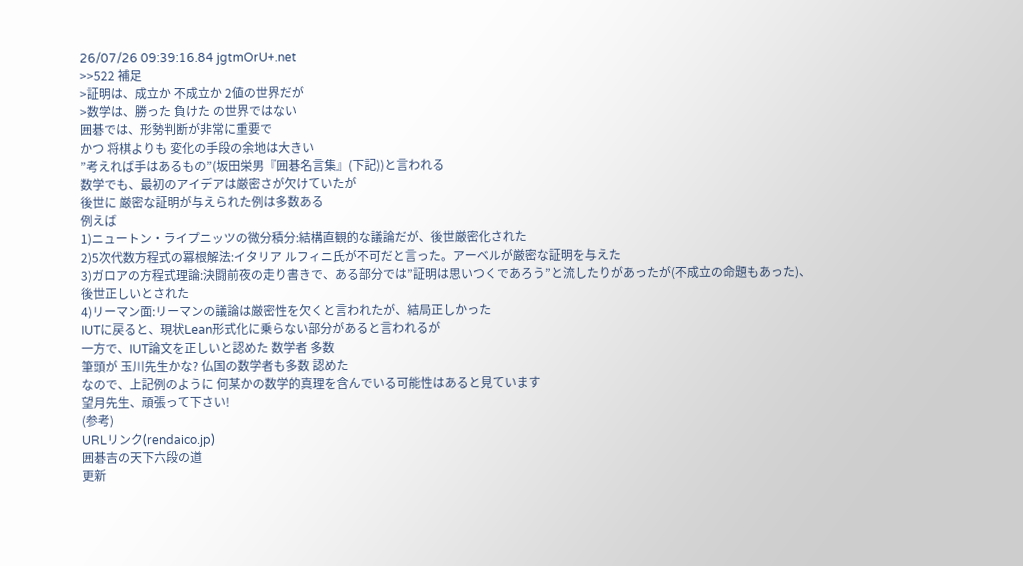26/07/26 09:39:16.84 jgtmOrU+.net
>>522 補足
>証明は、成立か 不成立か 2値の世界だが
>数学は、勝った 負けた の世界ではない
囲碁では、形勢判断が非常に重要で
かつ 将棋よりも 変化の手段の余地は大きい
”考えれば手はあるもの”(坂田栄男『囲碁名言集』(下記))と言われる
数学でも、最初のアイデアは厳密さが欠けていたが
後世に 厳密な証明が与えられた例は多数ある
例えば
1)ニュートン・ライプニッツの微分積分:結構直観的な議論だが、後世厳密化された
2)5次代数方程式の冪根解法:イタリア ルフィニ氏が不可だと言った。アーベルが厳密な証明を与えた
3)ガロアの方程式理論:決闘前夜の走り書きで、ある部分では”証明は思いつくであろう”と流したりがあったが(不成立の命題もあった)、後世正しいとされた
4)リーマン面:リーマンの議論は厳密性を欠くと言われたが、結局正しかった
IUTに戻ると、現状Lean形式化に乗らない部分があると言われるが
一方で、IUT論文を正しいと認めた 数学者 多数
筆頭が 玉川先生かな? 仏国の数学者も多数 認めた
なので、上記例のように 何某かの数学的真理を含んでいる可能性はあると見ています
望月先生、頑張って下さい!
(参考)
URLリンク(rendaico.jp)
囲碁吉の天下六段の道
更新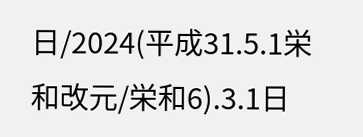日/2024(平成31.5.1栄和改元/栄和6).3.1日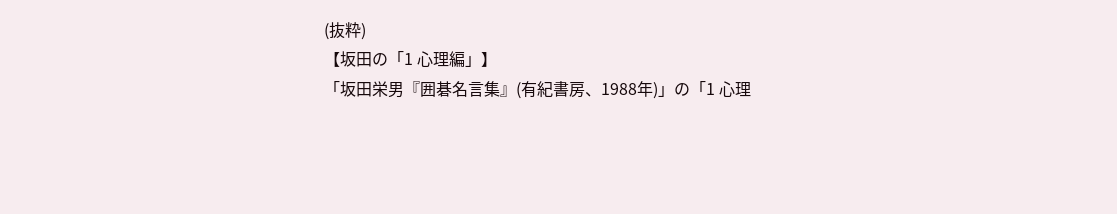(抜粋)
【坂田の「1 心理編」】
「坂田栄男『囲碁名言集』(有紀書房、1988年)」の「1 心理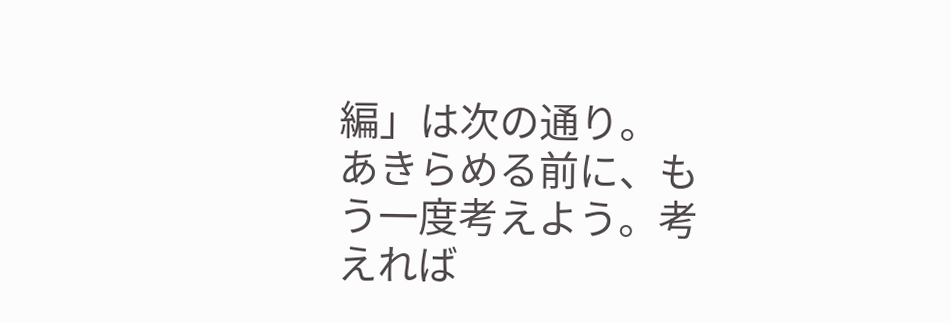編」は次の通り。
あきらめる前に、もう一度考えよう。考えれば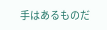手はあるものだ